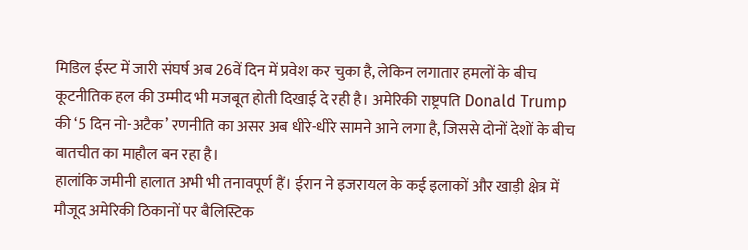मिडिल ईस्ट में जारी संघर्ष अब 26वें दिन में प्रवेश कर चुका है, लेकिन लगातार हमलों के बीच कूटनीतिक हल की उम्मीद भी मजबूत होती दिखाई दे रही है। अमेरिकी राष्ट्रपति Donald Trump की ‘5 दिन नो-अटैक’ रणनीति का असर अब धीरे-धीरे सामने आने लगा है, जिससे दोनों देशों के बीच बातचीत का माहौल बन रहा है।
हालांकि जमीनी हालात अभी भी तनावपूर्ण हैं। ईरान ने इजरायल के कई इलाकों और खाड़ी क्षेत्र में मौजूद अमेरिकी ठिकानों पर बैलिस्टिक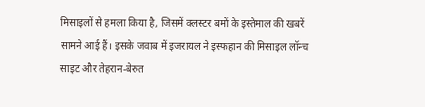मिसाइलों से हमला किया है, जिसमें क्लस्टर बमों के इस्तेमाल की खबरें सामने आई हैं। इसके जवाब में इजरायल ने इस्फहान की मिसाइल लॉन्च साइट और तेहरान-बेरुत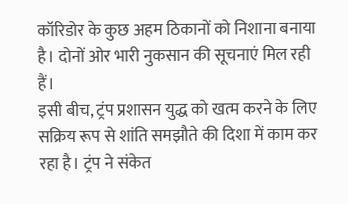कॉरिडोर के कुछ अहम ठिकानों को निशाना बनाया है। दोनों ओर भारी नुकसान की सूचनाएं मिल रही हैं।
इसी बीच, ट्रंप प्रशासन युद्ध को खत्म करने के लिए सक्रिय रूप से शांति समझौते की दिशा में काम कर रहा है। ट्रंप ने संकेत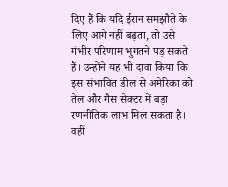दिए हैं कि यदि ईरान समझौते के लिए आगे नहीं बढ़ता, तो उसे गंभीर परिणाम भुगतने पड़ सकते हैं। उन्होंने यह भी दावा किया कि इस संभावित डील से अमेरिका को तेल और गैस सेक्टर में बड़ा रणनीतिक लाभ मिल सकता है।
वहीं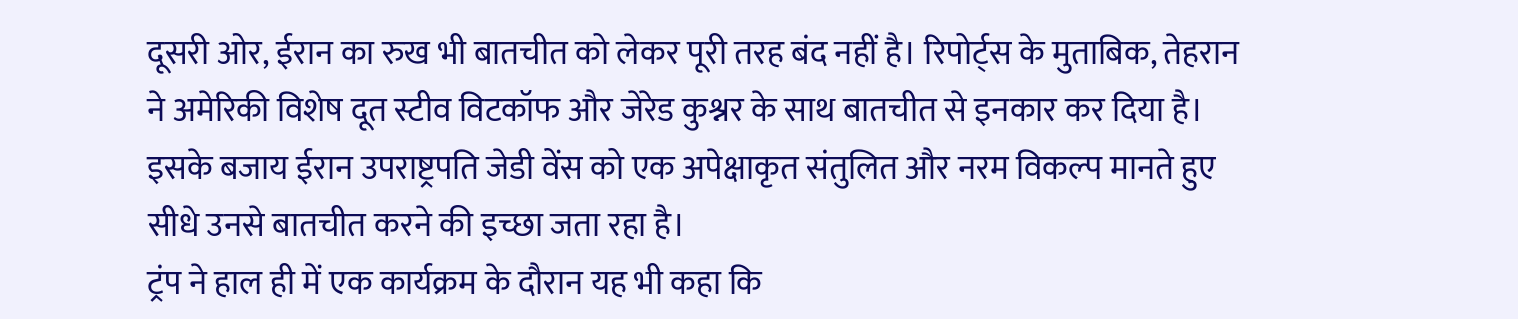दूसरी ओर, ईरान का रुख भी बातचीत को लेकर पूरी तरह बंद नहीं है। रिपोर्ट्स के मुताबिक, तेहरान ने अमेरिकी विशेष दूत स्टीव विटकॉफ और जेरेड कुश्नर के साथ बातचीत से इनकार कर दिया है। इसके बजाय ईरान उपराष्ट्रपति जेडी वेंस को एक अपेक्षाकृत संतुलित और नरम विकल्प मानते हुए सीधे उनसे बातचीत करने की इच्छा जता रहा है।
ट्रंप ने हाल ही में एक कार्यक्रम के दौरान यह भी कहा कि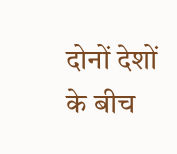दोनों देशों के बीच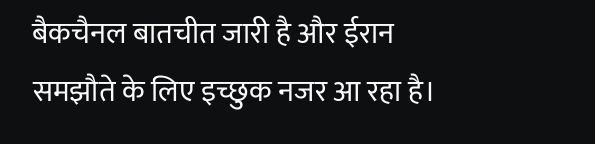बैकचैनल बातचीत जारी है और ईरान समझौते के लिए इच्छुक नजर आ रहा है।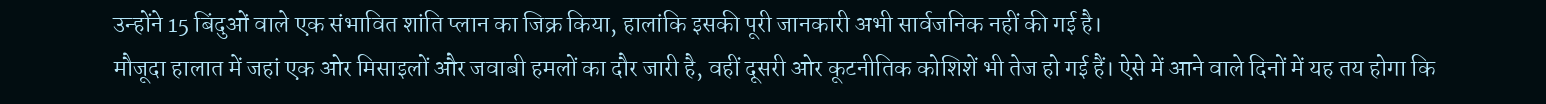उन्होंने 15 बिंदुओं वाले एक संभावित शांति प्लान का जिक्र किया, हालांकि इसकी पूरी जानकारी अभी सार्वजनिक नहीं की गई है।
मौजूदा हालात में जहां एक ओर मिसाइलों और जवाबी हमलों का दौर जारी है, वहीं दूसरी ओर कूटनीतिक कोशिशें भी तेज हो गई हैं। ऐसे में आने वाले दिनों में यह तय होगा कि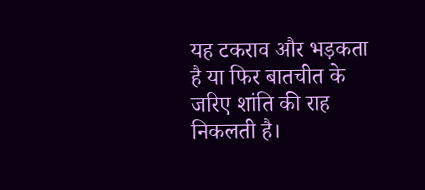यह टकराव और भड़कता है या फिर बातचीत के जरिए शांति की राह निकलती है।